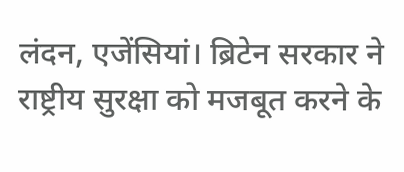लंदन, एजेंसियां। ब्रिटेन सरकार ने राष्ट्रीय सुरक्षा को मजबूत करने के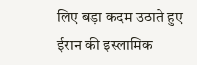लिए बड़ा कदम उठाते हुए ईरान की इस्लामिक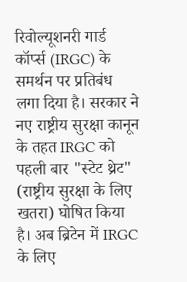रिवोल्यूशनरी गार्ड कॉर्प्स (IRGC) के समर्थन पर प्रतिबंध लगा दिया है। सरकार ने नए राष्ट्रीय सुरक्षा कानून के तहत IRGC को पहली बार "स्टेट थ्रेट" (राष्ट्रीय सुरक्षा के लिए खतरा) घोषित किया है। अब ब्रिटेन में IRGC के लिए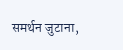समर्थन जुटाना,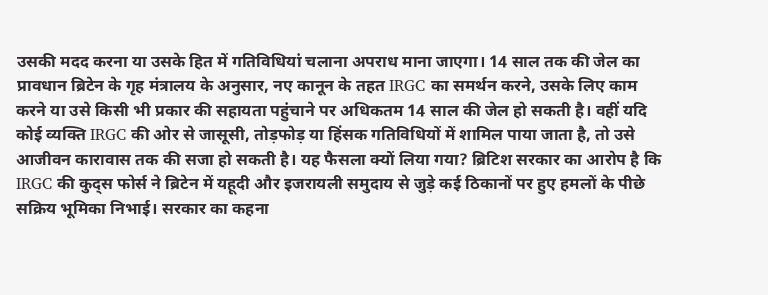उसकी मदद करना या उसके हित में गतिविधियां चलाना अपराध माना जाएगा। 14 साल तक की जेल का प्रावधान ब्रिटेन के गृह मंत्रालय के अनुसार, नए कानून के तहत IRGC का समर्थन करने, उसके लिए काम करने या उसे किसी भी प्रकार की सहायता पहुंचाने पर अधिकतम 14 साल की जेल हो सकती है। वहीं यदि कोई व्यक्ति IRGC की ओर से जासूसी, तोड़फोड़ या हिंसक गतिविधियों में शामिल पाया जाता है, तो उसे आजीवन कारावास तक की सजा हो सकती है। यह फैसला क्यों लिया गया? ब्रिटिश सरकार का आरोप है कि IRGC की कुद्स फोर्स ने ब्रिटेन में यहूदी और इजरायली समुदाय से जुड़े कई ठिकानों पर हुए हमलों के पीछे सक्रिय भूमिका निभाई। सरकार का कहना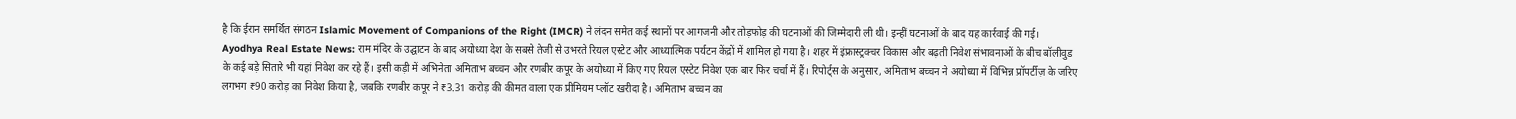है कि ईरान समर्थित संगठन Islamic Movement of Companions of the Right (IMCR) ने लंदन समेत कई स्थानों पर आगजनी और तोड़फोड़ की घटनाओं की जिम्मेदारी ली थी। इन्हीं घटनाओं के बाद यह कार्रवाई की गई।
Ayodhya Real Estate News: राम मंदिर के उद्घाटन के बाद अयोध्या देश के सबसे तेजी से उभरते रियल एस्टेट और आध्यात्मिक पर्यटन केंद्रों में शामिल हो गया है। शहर में इंफ्रास्ट्रक्चर विकास और बढ़ती निवेश संभावनाओं के बीच बॉलीवुड के कई बड़े सितारे भी यहां निवेश कर रहे हैं। इसी कड़ी में अभिनेता अमिताभ बच्चन और रणबीर कपूर के अयोध्या में किए गए रियल एस्टेट निवेश एक बार फिर चर्चा में हैं। रिपोर्ट्स के अनुसार, अमिताभ बच्चन ने अयोध्या में विभिन्न प्रॉपर्टीज़ के जरिए लगभग ₹90 करोड़ का निवेश किया है, जबकि रणबीर कपूर ने ₹3.31 करोड़ की कीमत वाला एक प्रीमियम प्लॉट खरीदा है। अमिताभ बच्चन का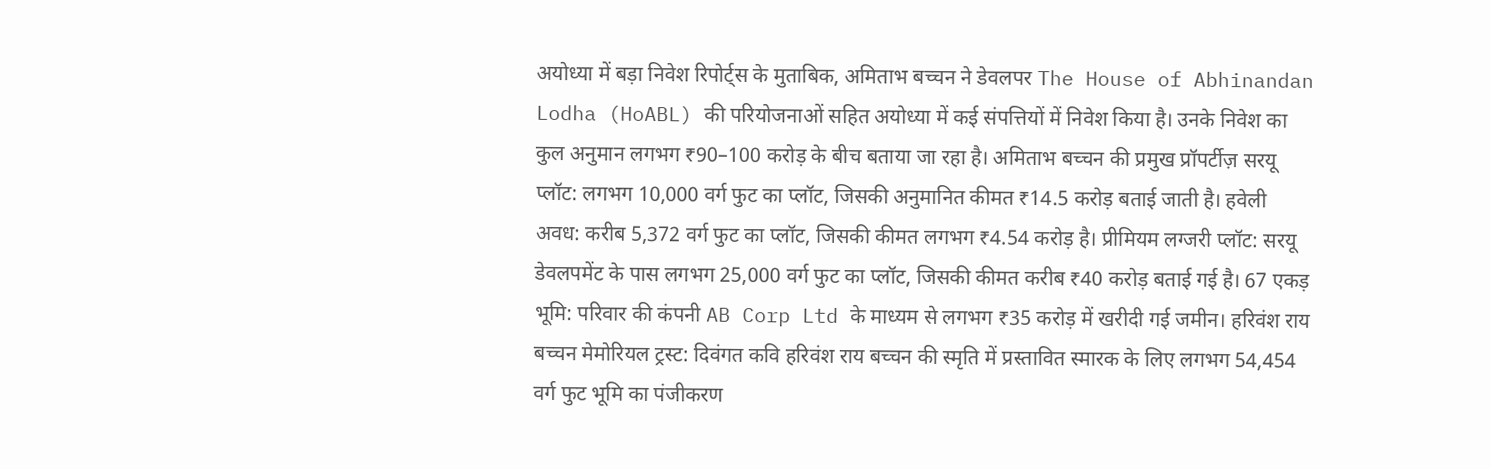अयोध्या में बड़ा निवेश रिपोर्ट्स के मुताबिक, अमिताभ बच्चन ने डेवलपर The House of Abhinandan Lodha (HoABL) की परियोजनाओं सहित अयोध्या में कई संपत्तियों में निवेश किया है। उनके निवेश का कुल अनुमान लगभग ₹90–100 करोड़ के बीच बताया जा रहा है। अमिताभ बच्चन की प्रमुख प्रॉपर्टीज़ सरयू प्लॉट: लगभग 10,000 वर्ग फुट का प्लॉट, जिसकी अनुमानित कीमत ₹14.5 करोड़ बताई जाती है। हवेली अवध: करीब 5,372 वर्ग फुट का प्लॉट, जिसकी कीमत लगभग ₹4.54 करोड़ है। प्रीमियम लग्जरी प्लॉट: सरयू डेवलपमेंट के पास लगभग 25,000 वर्ग फुट का प्लॉट, जिसकी कीमत करीब ₹40 करोड़ बताई गई है। 67 एकड़ भूमि: परिवार की कंपनी AB Corp Ltd के माध्यम से लगभग ₹35 करोड़ में खरीदी गई जमीन। हरिवंश राय बच्चन मेमोरियल ट्रस्ट: दिवंगत कवि हरिवंश राय बच्चन की स्मृति में प्रस्तावित स्मारक के लिए लगभग 54,454 वर्ग फुट भूमि का पंजीकरण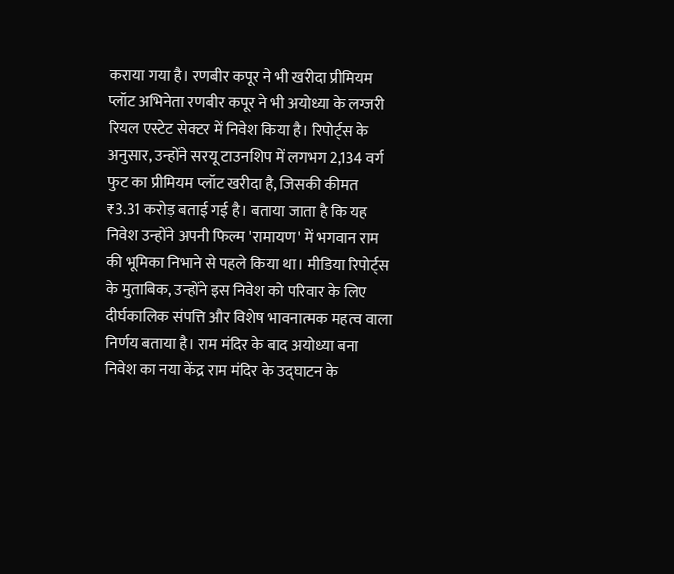कराया गया है। रणबीर कपूर ने भी खरीदा प्रीमियम प्लॉट अभिनेता रणबीर कपूर ने भी अयोध्या के लग्जरी रियल एस्टेट सेक्टर में निवेश किया है। रिपोर्ट्स के अनुसार, उन्होंने सरयू टाउनशिप में लगभग 2,134 वर्ग फुट का प्रीमियम प्लॉट खरीदा है, जिसकी कीमत ₹3.31 करोड़ बताई गई है। बताया जाता है कि यह निवेश उन्होंने अपनी फिल्म 'रामायण' में भगवान राम की भूमिका निभाने से पहले किया था। मीडिया रिपोर्ट्स के मुताबिक, उन्होंने इस निवेश को परिवार के लिए दीर्घकालिक संपत्ति और विशेष भावनात्मक महत्व वाला निर्णय बताया है। राम मंदिर के बाद अयोध्या बना निवेश का नया केंद्र राम मंदिर के उद्घाटन के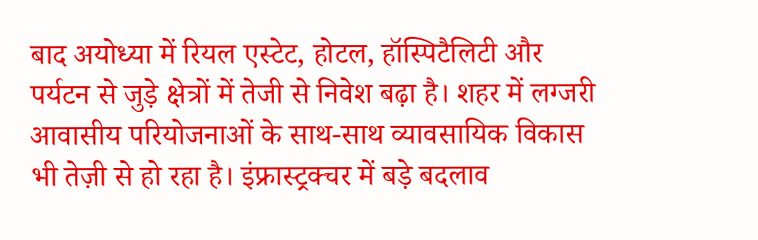बाद अयोध्या में रियल एस्टेट, होटल, हॉस्पिटैलिटी और पर्यटन से जुड़े क्षेत्रों में तेजी से निवेश बढ़ा है। शहर में लग्जरी आवासीय परियोजनाओं के साथ-साथ व्यावसायिक विकास भी तेज़ी से हो रहा है। इंफ्रास्ट्रक्चर में बड़े बदलाव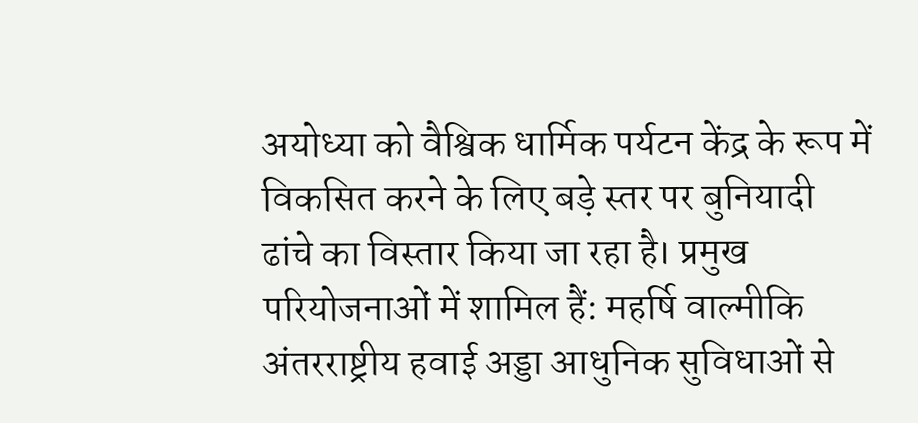अयोध्या को वैश्विक धार्मिक पर्यटन केंद्र के रूप में विकसित करने के लिए बड़े स्तर पर बुनियादी ढांचे का विस्तार किया जा रहा है। प्रमुख परियोजनाओं में शामिल हैं: महर्षि वाल्मीकि अंतरराष्ट्रीय हवाई अड्डा आधुनिक सुविधाओं से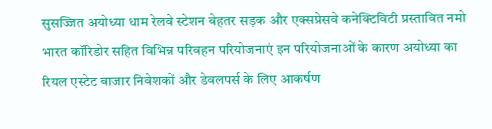सुसज्जित अयोध्या धाम रेलवे स्टेशन बेहतर सड़क और एक्सप्रेसवे कनेक्टिविटी प्रस्तावित नमो भारत कॉरिडोर सहित विभिन्न परिवहन परियोजनाएं इन परियोजनाओं के कारण अयोध्या का रियल एस्टेट बाजार निवेशकों और डेवलपर्स के लिए आकर्षण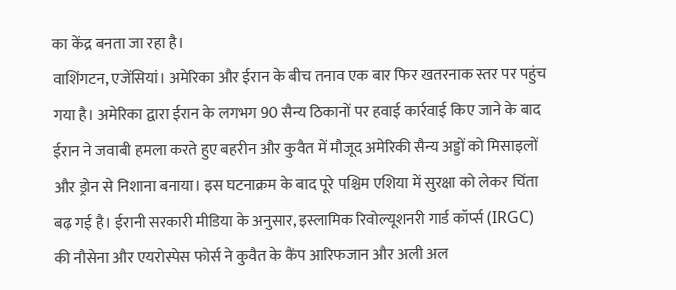का केंद्र बनता जा रहा है।
वाशिंगटन, एजेंसियां। अमेरिका और ईरान के बीच तनाव एक बार फिर खतरनाक स्तर पर पहुंच गया है। अमेरिका द्वारा ईरान के लगभग 90 सैन्य ठिकानों पर हवाई कार्रवाई किए जाने के बाद ईरान ने जवाबी हमला करते हुए बहरीन और कुवैत में मौजूद अमेरिकी सैन्य अड्डों को मिसाइलों और ड्रोन से निशाना बनाया। इस घटनाक्रम के बाद पूरे पश्चिम एशिया में सुरक्षा को लेकर चिंता बढ़ गई है। ईरानी सरकारी मीडिया के अनुसार, इस्लामिक रिवोल्यूशनरी गार्ड कॉर्प्स (IRGC) की नौसेना और एयरोस्पेस फोर्स ने कुवैत के कैंप आरिफजान और अली अल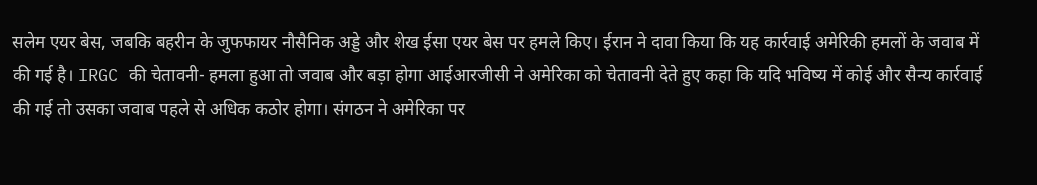सलेम एयर बेस, जबकि बहरीन के जुफफायर नौसैनिक अड्डे और शेख ईसा एयर बेस पर हमले किए। ईरान ने दावा किया कि यह कार्रवाई अमेरिकी हमलों के जवाब में की गई है। IRGC की चेतावनी- हमला हुआ तो जवाब और बड़ा होगा आईआरजीसी ने अमेरिका को चेतावनी देते हुए कहा कि यदि भविष्य में कोई और सैन्य कार्रवाई की गई तो उसका जवाब पहले से अधिक कठोर होगा। संगठन ने अमेरिका पर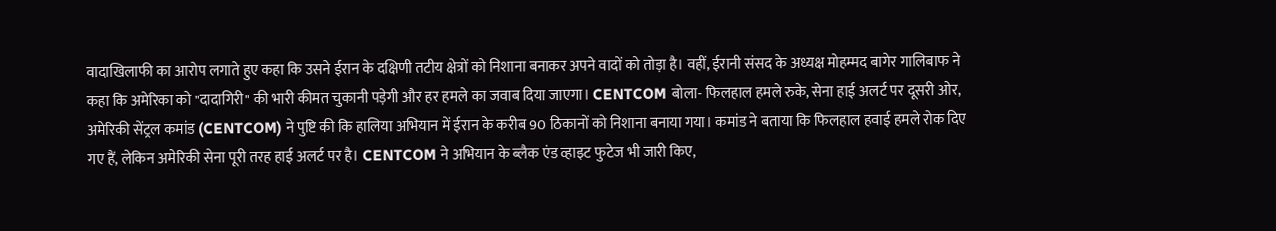वादाखिलाफी का आरोप लगाते हुए कहा कि उसने ईरान के दक्षिणी तटीय क्षेत्रों को निशाना बनाकर अपने वादों को तोड़ा है। वहीं, ईरानी संसद के अध्यक्ष मोहम्मद बागेर गालिबाफ ने कहा कि अमेरिका को "दादागिरी" की भारी कीमत चुकानी पड़ेगी और हर हमले का जवाब दिया जाएगा। CENTCOM बोला- फिलहाल हमले रुके, सेना हाई अलर्ट पर दूसरी ओर, अमेरिकी सेंट्रल कमांड (CENTCOM) ने पुष्टि की कि हालिया अभियान में ईरान के करीब 90 ठिकानों को निशाना बनाया गया। कमांड ने बताया कि फिलहाल हवाई हमले रोक दिए गए हैं, लेकिन अमेरिकी सेना पूरी तरह हाई अलर्ट पर है। CENTCOM ने अभियान के ब्लैक एंड व्हाइट फुटेज भी जारी किए,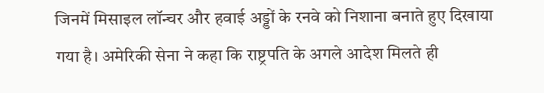जिनमें मिसाइल लॉन्चर और हवाई अड्डों के रनवे को निशाना बनाते हुए दिखाया गया है। अमेरिकी सेना ने कहा कि राष्ट्रपति के अगले आदेश मिलते ही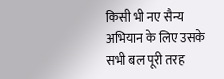किसी भी नए सैन्य अभियान के लिए उसके सभी बल पूरी तरह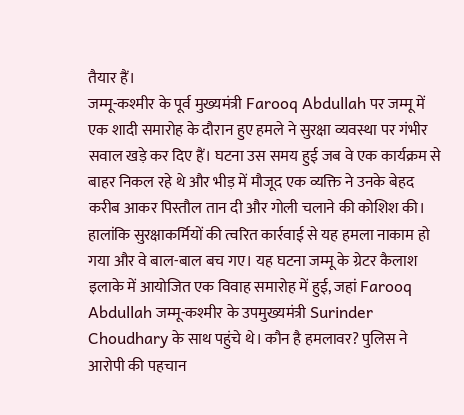तैयार हैं।
जम्मू-कश्मीर के पूर्व मुख्यमंत्री Farooq Abdullah पर जम्मू में एक शादी समारोह के दौरान हुए हमले ने सुरक्षा व्यवस्था पर गंभीर सवाल खड़े कर दिए हैं। घटना उस समय हुई जब वे एक कार्यक्रम से बाहर निकल रहे थे और भीड़ में मौजूद एक व्यक्ति ने उनके बेहद करीब आकर पिस्तौल तान दी और गोली चलाने की कोशिश की। हालांकि सुरक्षाकर्मियों की त्वरित कार्रवाई से यह हमला नाकाम हो गया और वे बाल-बाल बच गए। यह घटना जम्मू के ग्रेटर कैलाश इलाके में आयोजित एक विवाह समारोह में हुई, जहां Farooq Abdullah जम्मू-कश्मीर के उपमुख्यमंत्री Surinder Choudhary के साथ पहुंचे थे। कौन है हमलावर? पुलिस ने आरोपी की पहचान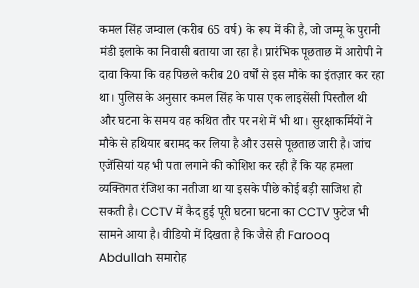कमल सिंह जम्वाल (करीब 65 वर्ष) के रूप में की है, जो जम्मू के पुरानी मंडी इलाके का निवासी बताया जा रहा है। प्रारंभिक पूछताछ में आरोपी ने दावा किया कि वह पिछले करीब 20 वर्षों से इस मौके का इंतज़ार कर रहा था। पुलिस के अनुसार कमल सिंह के पास एक लाइसेंसी पिस्तौल थी और घटना के समय वह कथित तौर पर नशे में भी था। सुरक्षाकर्मियों ने मौके से हथियार बरामद कर लिया है और उससे पूछताछ जारी है। जांच एजेंसियां यह भी पता लगाने की कोशिश कर रही हैं कि यह हमला व्यक्तिगत रंजिश का नतीजा था या इसके पीछे कोई बड़ी साजिश हो सकती है। CCTV में कैद हुई पूरी घटना घटना का CCTV फुटेज भी सामने आया है। वीडियो में दिखता है कि जैसे ही Farooq Abdullah समारोह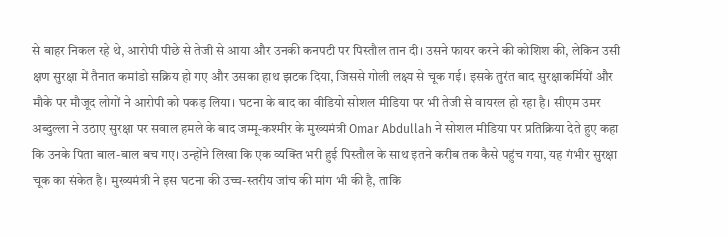से बाहर निकल रहे थे, आरोपी पीछे से तेजी से आया और उनकी कनपटी पर पिस्तौल तान दी। उसने फायर करने की कोशिश की, लेकिन उसी क्षण सुरक्षा में तैनात कमांडो सक्रिय हो गए और उसका हाथ झटक दिया, जिससे गोली लक्ष्य से चूक गई। इसके तुरंत बाद सुरक्षाकर्मियों और मौके पर मौजूद लोगों ने आरोपी को पकड़ लिया। घटना के बाद का वीडियो सोशल मीडिया पर भी तेजी से वायरल हो रहा है। सीएम उमर अब्दुल्ला ने उठाए सुरक्षा पर सवाल हमले के बाद जम्मू-कश्मीर के मुख्यमंत्री Omar Abdullah ने सोशल मीडिया पर प्रतिक्रिया देते हुए कहा कि उनके पिता बाल-बाल बच गए। उन्होंने लिखा कि एक व्यक्ति भरी हुई पिस्तौल के साथ इतने करीब तक कैसे पहुंच गया, यह गंभीर सुरक्षा चूक का संकेत है। मुख्यमंत्री ने इस घटना की उच्च-स्तरीय जांच की मांग भी की है, ताकि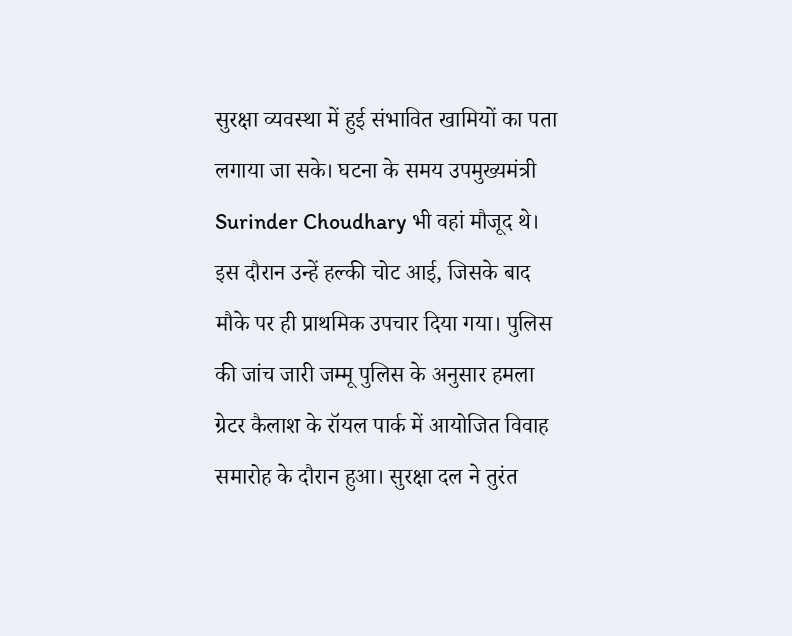सुरक्षा व्यवस्था में हुई संभावित खामियों का पता लगाया जा सके। घटना के समय उपमुख्यमंत्री Surinder Choudhary भी वहां मौजूद थे। इस दौरान उन्हें हल्की चोट आई, जिसके बाद मौके पर ही प्राथमिक उपचार दिया गया। पुलिस की जांच जारी जम्मू पुलिस के अनुसार हमला ग्रेटर कैलाश के रॉयल पार्क में आयोजित विवाह समारोह के दौरान हुआ। सुरक्षा दल ने तुरंत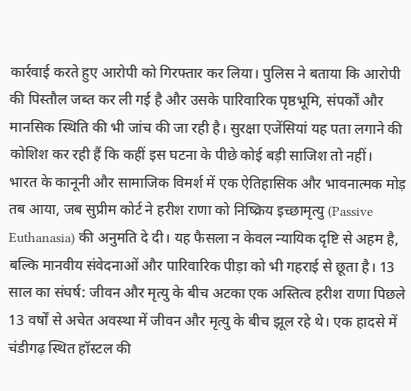कार्रवाई करते हुए आरोपी को गिरफ्तार कर लिया। पुलिस ने बताया कि आरोपी की पिस्तौल जब्त कर ली गई है और उसके पारिवारिक पृष्ठभूमि, संपर्कों और मानसिक स्थिति की भी जांच की जा रही है। सुरक्षा एजेंसियां यह पता लगाने की कोशिश कर रही हैं कि कहीं इस घटना के पीछे कोई बड़ी साजिश तो नहीं।
भारत के कानूनी और सामाजिक विमर्श में एक ऐतिहासिक और भावनात्मक मोड़ तब आया, जब सुप्रीम कोर्ट ने हरीश राणा को निष्क्रिय इच्छामृत्यु (Passive Euthanasia) की अनुमति दे दी। यह फैसला न केवल न्यायिक दृष्टि से अहम है, बल्कि मानवीय संवेदनाओं और पारिवारिक पीड़ा को भी गहराई से छूता है। 13 साल का संघर्ष: जीवन और मृत्यु के बीच अटका एक अस्तित्व हरीश राणा पिछले 13 वर्षों से अचेत अवस्था में जीवन और मृत्यु के बीच झूल रहे थे। एक हादसे में चंडीगढ़ स्थित हॉस्टल की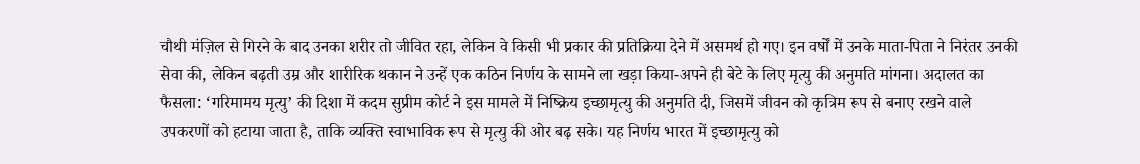चौथी मंज़िल से गिरने के बाद उनका शरीर तो जीवित रहा, लेकिन वे किसी भी प्रकार की प्रतिक्रिया देने में असमर्थ हो गए। इन वर्षों में उनके माता-पिता ने निरंतर उनकी सेवा की, लेकिन बढ़ती उम्र और शारीरिक थकान ने उन्हें एक कठिन निर्णय के सामने ला खड़ा किया-अपने ही बेटे के लिए मृत्यु की अनुमति मांगना। अदालत का फैसला: ‘गरिमामय मृत्यु’ की दिशा में कदम सुप्रीम कोर्ट ने इस मामले में निष्क्रिय इच्छामृत्यु की अनुमति दी, जिसमें जीवन को कृत्रिम रूप से बनाए रखने वाले उपकरणों को हटाया जाता है, ताकि व्यक्ति स्वाभाविक रूप से मृत्यु की ओर बढ़ सके। यह निर्णय भारत में इच्छामृत्यु को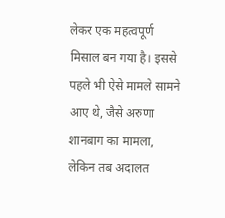लेकर एक महत्वपूर्ण मिसाल बन गया है। इससे पहले भी ऐसे मामले सामने आए थे, जैसे अरुणा शानबाग का मामला, लेकिन तब अदालत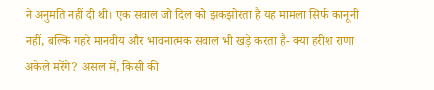ने अनुमति नहीं दी थी। एक सवाल जो दिल को झकझोरता है यह मामला सिर्फ कानूनी नहीं, बल्कि गहरे मानवीय और भावनात्मक सवाल भी खड़े करता है- क्या हरीश राणा अकेले मरेंगे? असल में, किसी की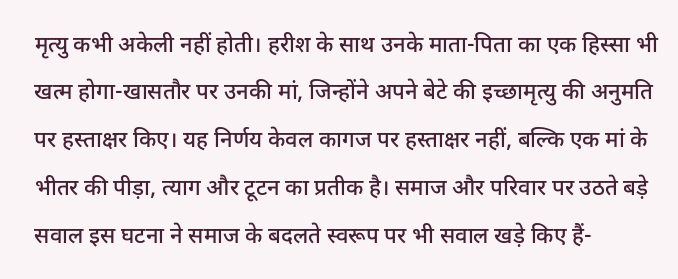मृत्यु कभी अकेली नहीं होती। हरीश के साथ उनके माता-पिता का एक हिस्सा भी खत्म होगा-खासतौर पर उनकी मां, जिन्होंने अपने बेटे की इच्छामृत्यु की अनुमति पर हस्ताक्षर किए। यह निर्णय केवल कागज पर हस्ताक्षर नहीं, बल्कि एक मां के भीतर की पीड़ा, त्याग और टूटन का प्रतीक है। समाज और परिवार पर उठते बड़े सवाल इस घटना ने समाज के बदलते स्वरूप पर भी सवाल खड़े किए हैं-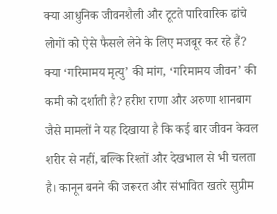क्या आधुनिक जीवनशैली और टूटते पारिवारिक ढांचे लोगों को ऐसे फैसले लेने के लिए मजबूर कर रहे हैं? क्या ‘गरिमामय मृत्यु’ की मांग, ‘गरिमामय जीवन’ की कमी को दर्शाती है? हरीश राणा और अरुणा शानबाग जैसे मामलों ने यह दिखाया है कि कई बार जीवन केवल शरीर से नहीं, बल्कि रिश्तों और देखभाल से भी चलता है। कानून बनने की जरूरत और संभावित खतरे सुप्रीम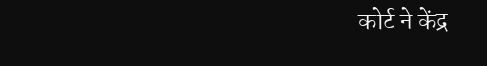कोर्ट ने केंद्र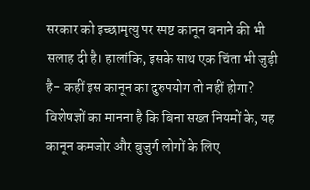सरकार को इच्छामृत्यु पर स्पष्ट कानून बनाने की भी सलाह दी है। हालांकि, इसके साथ एक चिंता भी जुड़ी है- कहीं इस कानून का दुरुपयोग तो नहीं होगा? विशेषज्ञों का मानना है कि बिना सख्त नियमों के, यह कानून कमजोर और बुजुर्ग लोगों के लिए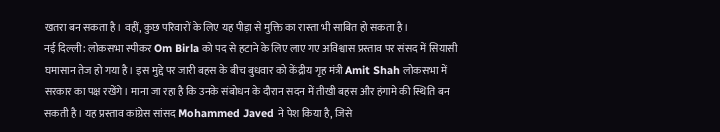खतरा बन सकता है। वहीं, कुछ परिवारों के लिए यह पीड़ा से मुक्ति का रास्ता भी साबित हो सकता है।
नई दिल्ली: लोकसभा स्पीकर Om Birla को पद से हटाने के लिए लाए गए अविश्वास प्रस्ताव पर संसद में सियासी घमासान तेज हो गया है। इस मुद्दे पर जारी बहस के बीच बुधवार को केंद्रीय गृह मंत्री Amit Shah लोकसभा में सरकार का पक्ष रखेंगे। माना जा रहा है कि उनके संबोधन के दौरान सदन में तीखी बहस और हंगामे की स्थिति बन सकती है। यह प्रस्ताव कांग्रेस सांसद Mohammed Javed ने पेश किया है, जिसे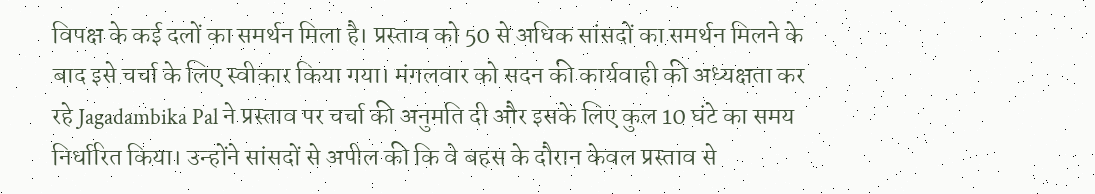विपक्ष के कई दलों का समर्थन मिला है। प्रस्ताव को 50 से अधिक सांसदों का समर्थन मिलने के बाद इसे चर्चा के लिए स्वीकार किया गया। मंगलवार को सदन की कार्यवाही की अध्यक्षता कर रहे Jagadambika Pal ने प्रस्ताव पर चर्चा की अनुमति दी और इसके लिए कुल 10 घंटे का समय निर्धारित किया। उन्होंने सांसदों से अपील की कि वे बहस के दौरान केवल प्रस्ताव से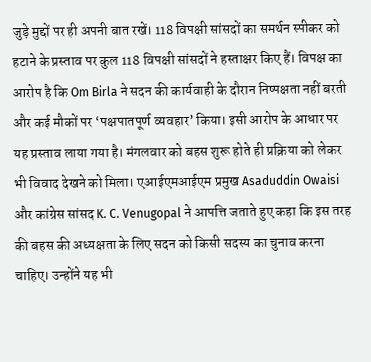जुड़े मुद्दों पर ही अपनी बात रखें। 118 विपक्षी सांसदों का समर्थन स्पीकर को हटाने के प्रस्ताव पर कुल 118 विपक्षी सांसदों ने हस्ताक्षर किए हैं। विपक्ष का आरोप है कि Om Birla ने सदन की कार्यवाही के दौरान निष्पक्षता नहीं बरती और कई मौकों पर ‘पक्षपातपूर्ण व्यवहार’ किया। इसी आरोप के आधार पर यह प्रस्ताव लाया गया है। मंगलवार को बहस शुरू होते ही प्रक्रिया को लेकर भी विवाद देखने को मिला। एआईएमआईएम प्रमुख Asaduddin Owaisi और कांग्रेस सांसद K. C. Venugopal ने आपत्ति जताते हुए कहा कि इस तरह की बहस की अध्यक्षता के लिए सदन को किसी सदस्य का चुनाव करना चाहिए। उन्होंने यह भी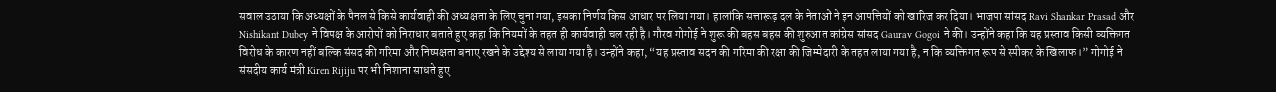सवाल उठाया कि अध्यक्षों के पैनल से किसे कार्यवाही की अध्यक्षता के लिए चुना गया, इसका निर्णय किस आधार पर लिया गया। हालांकि सत्तारूढ़ दल के नेताओं ने इन आपत्तियों को खारिज कर दिया। भाजपा सांसद Ravi Shankar Prasad और Nishikant Dubey ने विपक्ष के आरोपों को निराधार बताते हुए कहा कि नियमों के तहत ही कार्यवाही चल रही है। गौरव गोगोई ने शुरू की बहस बहस की शुरुआत कांग्रेस सांसद Gaurav Gogoi ने की। उन्होंने कहा कि यह प्रस्ताव किसी व्यक्तिगत विरोध के कारण नहीं बल्कि संसद की गरिमा और निष्पक्षता बनाए रखने के उद्देश्य से लाया गया है। उन्होंने कहा, “यह प्रस्ताव सदन की गरिमा की रक्षा की जिम्मेदारी के तहत लाया गया है, न कि व्यक्तिगत रूप से स्पीकर के खिलाफ।” गोगोई ने संसदीय कार्य मंत्री Kiren Rijiju पर भी निशाना साधते हुए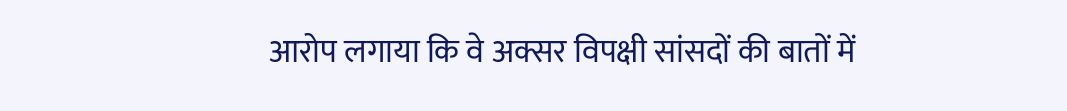आरोप लगाया कि वे अक्सर विपक्षी सांसदों की बातों में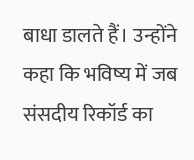बाधा डालते हैं। उन्होंने कहा कि भविष्य में जब संसदीय रिकॉर्ड का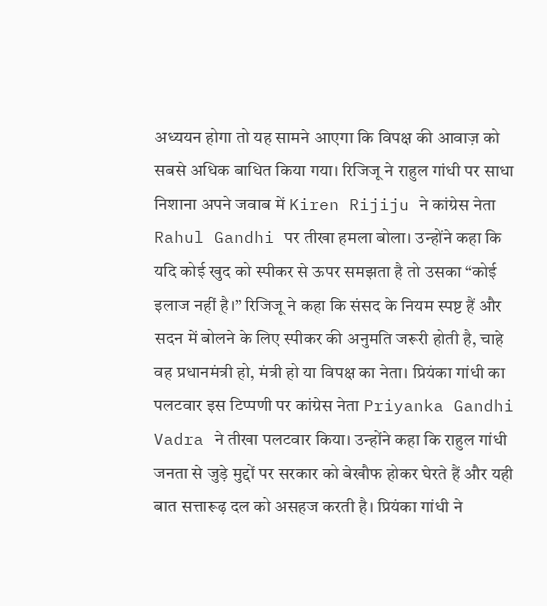अध्ययन होगा तो यह सामने आएगा कि विपक्ष की आवाज़ को सबसे अधिक बाधित किया गया। रिजिजू ने राहुल गांधी पर साधा निशाना अपने जवाब में Kiren Rijiju ने कांग्रेस नेता Rahul Gandhi पर तीखा हमला बोला। उन्होंने कहा कि यदि कोई खुद को स्पीकर से ऊपर समझता है तो उसका “कोई इलाज नहीं है।” रिजिजू ने कहा कि संसद के नियम स्पष्ट हैं और सदन में बोलने के लिए स्पीकर की अनुमति जरूरी होती है, चाहे वह प्रधानमंत्री हो, मंत्री हो या विपक्ष का नेता। प्रियंका गांधी का पलटवार इस टिप्पणी पर कांग्रेस नेता Priyanka Gandhi Vadra ने तीखा पलटवार किया। उन्होंने कहा कि राहुल गांधी जनता से जुड़े मुद्दों पर सरकार को बेखौफ होकर घेरते हैं और यही बात सत्तारूढ़ दल को असहज करती है। प्रियंका गांधी ने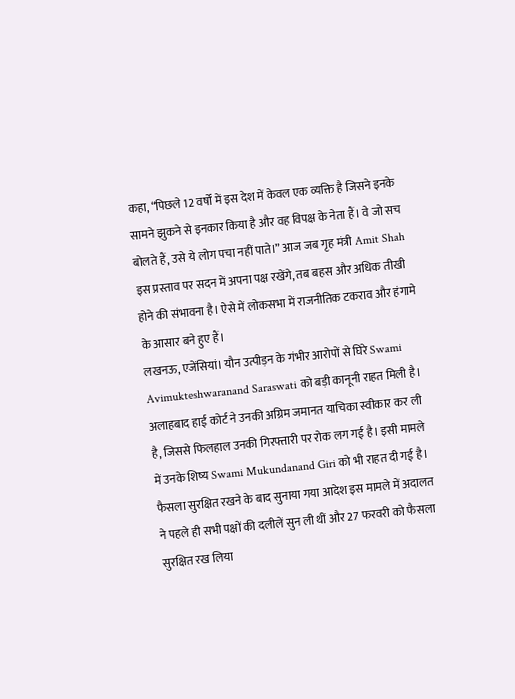कहा, “पिछले 12 वर्षों में इस देश में केवल एक व्यक्ति है जिसने इनके सामने झुकने से इनकार किया है और वह विपक्ष के नेता हैं। वे जो सच बोलते हैं, उसे ये लोग पचा नहीं पाते।” आज जब गृह मंत्री Amit Shah इस प्रस्ताव पर सदन में अपना पक्ष रखेंगे, तब बहस और अधिक तीखी होने की संभावना है। ऐसे में लोकसभा में राजनीतिक टकराव और हंगामे के आसार बने हुए हैं।
लखनऊ, एजेंसियां। यौन उत्पीड़न के गंभीर आरोपों से घिरे Swami Avimukteshwaranand Saraswati को बड़ी कानूनी राहत मिली है। अलाहबाद हाई कोर्ट ने उनकी अग्रिम जमानत याचिका स्वीकार कर ली है, जिससे फिलहाल उनकी गिरफ्तारी पर रोक लग गई है। इसी मामले में उनके शिष्य Swami Mukundanand Giri को भी राहत दी गई है। फैसला सुरक्षित रखने के बाद सुनाया गया आदेश इस मामले में अदालत ने पहले ही सभी पक्षों की दलीलें सुन ली थीं और 27 फरवरी को फैसला सुरक्षित रख लिया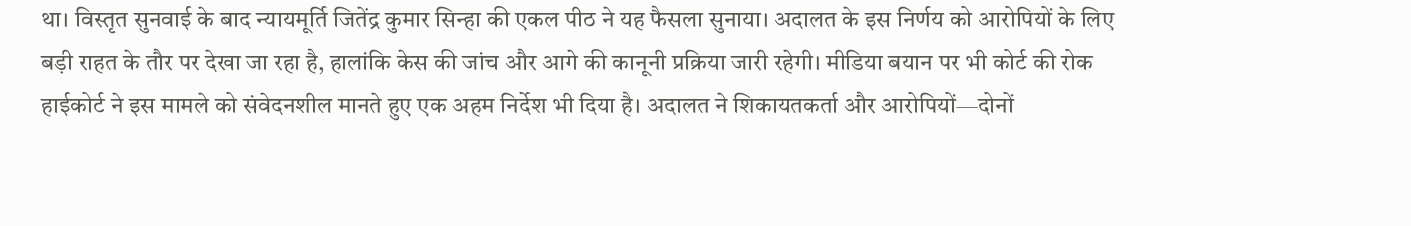था। विस्तृत सुनवाई के बाद न्यायमूर्ति जितेंद्र कुमार सिन्हा की एकल पीठ ने यह फैसला सुनाया। अदालत के इस निर्णय को आरोपियों के लिए बड़ी राहत के तौर पर देखा जा रहा है, हालांकि केस की जांच और आगे की कानूनी प्रक्रिया जारी रहेगी। मीडिया बयान पर भी कोर्ट की रोक हाईकोर्ट ने इस मामले को संवेदनशील मानते हुए एक अहम निर्देश भी दिया है। अदालत ने शिकायतकर्ता और आरोपियों—दोनों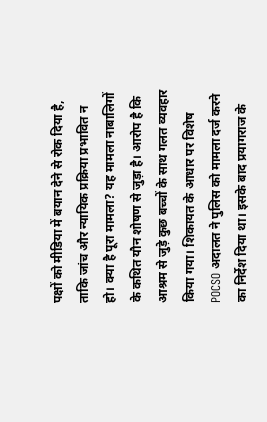पक्षों को मीडिया में बयान देने से रोक दिया है, ताकि जांच और न्यायिक प्रक्रिया प्रभावित न हो। क्या है पूरा मामला? यह मामला नाबालिगों के कथित यौन शोषण से जुड़ा है। आरोप है कि आश्रम से जुड़े कुछ बच्चों के साथ गलत व्यवहार किया गया। शिकायत के आधार पर विशेष POCSO अदालत ने पुलिस को मामला दर्ज करने का निर्देश दिया था। इसके बाद प्रयागराज के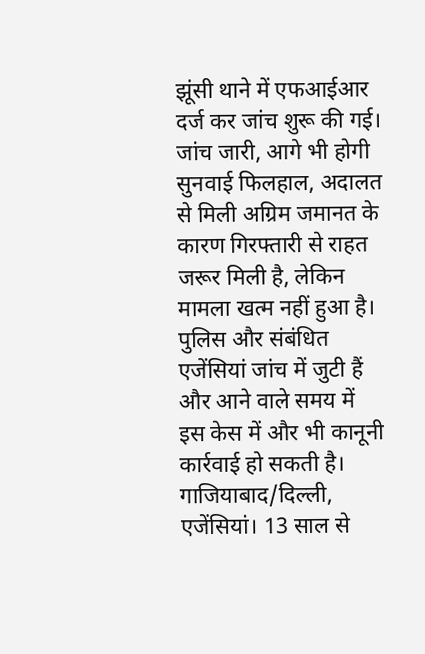झूंसी थाने में एफआईआर दर्ज कर जांच शुरू की गई। जांच जारी, आगे भी होगी सुनवाई फिलहाल, अदालत से मिली अग्रिम जमानत के कारण गिरफ्तारी से राहत जरूर मिली है, लेकिन मामला खत्म नहीं हुआ है। पुलिस और संबंधित एजेंसियां जांच में जुटी हैं और आने वाले समय में इस केस में और भी कानूनी कार्रवाई हो सकती है।
गाजियाबाद/दिल्ली, एजेंसियां। 13 साल से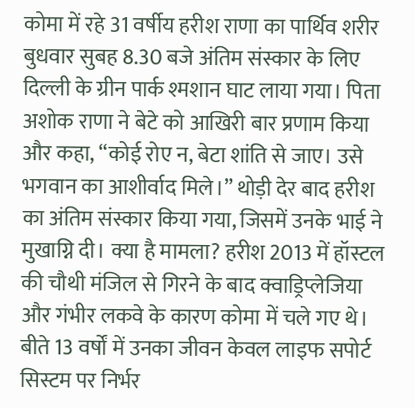कोमा में रहे 31 वर्षीय हरीश राणा का पार्थिव शरीर बुधवार सुबह 8.30 बजे अंतिम संस्कार के लिए दिल्ली के ग्रीन पार्क श्मशान घाट लाया गया। पिता अशोक राणा ने बेटे को आखिरी बार प्रणाम किया और कहा, “कोई रोए न, बेटा शांति से जाए। उसे भगवान का आशीर्वाद मिले।” थोड़ी देर बाद हरीश का अंतिम संस्कार किया गया, जिसमें उनके भाई ने मुखाग्नि दी। क्या है मामला? हरीश 2013 में हॉस्टल की चौथी मंजिल से गिरने के बाद क्वाड्रिप्लेजिया और गंभीर लकवे के कारण कोमा में चले गए थे। बीते 13 वर्षों में उनका जीवन केवल लाइफ सपोर्ट सिस्टम पर निर्भर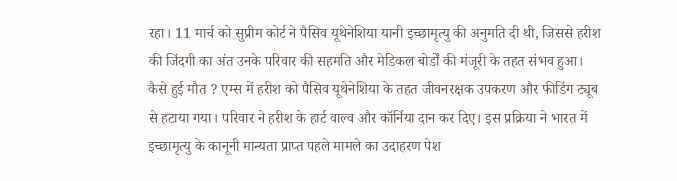रहा। 11 मार्च को सुप्रीम कोर्ट ने पैसिव यूथेनेशिया यानी इच्छामृत्यु की अनुमति दी थी, जिससे हरीश की जिंदगी का अंत उनके परिवार की सहमति और मेडिकल बोर्डों की मंजूरी के तहत संभव हुआ। कैसे हुई मौत ? एम्स में हरीश को पैसिव यूथेनेशिया के तहत जीवनरक्षक उपकरण और फीडिंग ट्यूब से हटाया गया। परिवार ने हरीश के हार्ट वाल्व और कॉर्निया दान कर दिए। इस प्रक्रिया ने भारत में इच्छामृत्यु के कानूनी मान्यता प्राप्त पहले मामले का उदाहरण पेश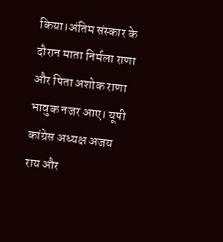किया।अंतिम संस्कार के दौरान माता निर्मला राणा और पिता अशोक राणा भावुक नजर आए। यूपी कांग्रेस अध्यक्ष अजय राय और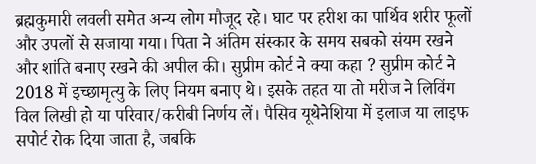ब्रह्मकुमारी लवली समेत अन्य लोग मौजूद रहे। घाट पर हरीश का पार्थिव शरीर फूलों और उपलों से सजाया गया। पिता ने अंतिम संस्कार के समय सबको संयम रखने और शांति बनाए रखने की अपील की। सुप्रीम कोर्ट ने क्या कहा ? सुप्रीम कोर्ट ने 2018 में इच्छामृत्यु के लिए नियम बनाए थे। इसके तहत या तो मरीज ने लिविंग विल लिखी हो या परिवार/करीबी निर्णय लें। पैसिव यूथेनेशिया में इलाज या लाइफ सपोर्ट रोक दिया जाता है, जबकि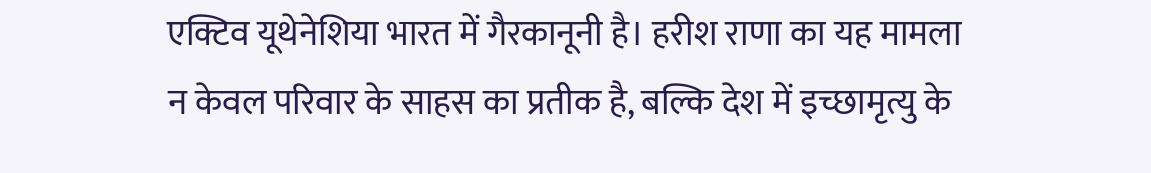एक्टिव यूथेनेशिया भारत में गैरकानूनी है। हरीश राणा का यह मामला न केवल परिवार के साहस का प्रतीक है, बल्कि देश में इच्छामृत्यु के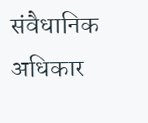संवैधानिक अधिकार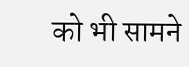को भी सामने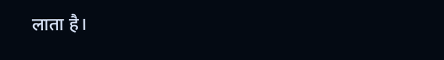लाता है।